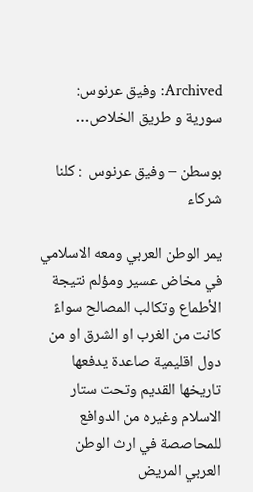Archived: وفيق عرنوس: سورية و طريق الخلاص…

بوسطن – وفيق عرنوس  : كلنا شركاء

يمر الوطن العربي ومعه الاسلامي في مخاض عسير ومؤلم نتيجة الأطماع وتكالب المصالح سواءً كانت من الغرب او الشرق او من دول اقليمية صاعدة يدفعها تاريخها القديم وتحت ستار الاسلام وغيره من الدوافع للمحاصصة في ارث الوطن العربي المريض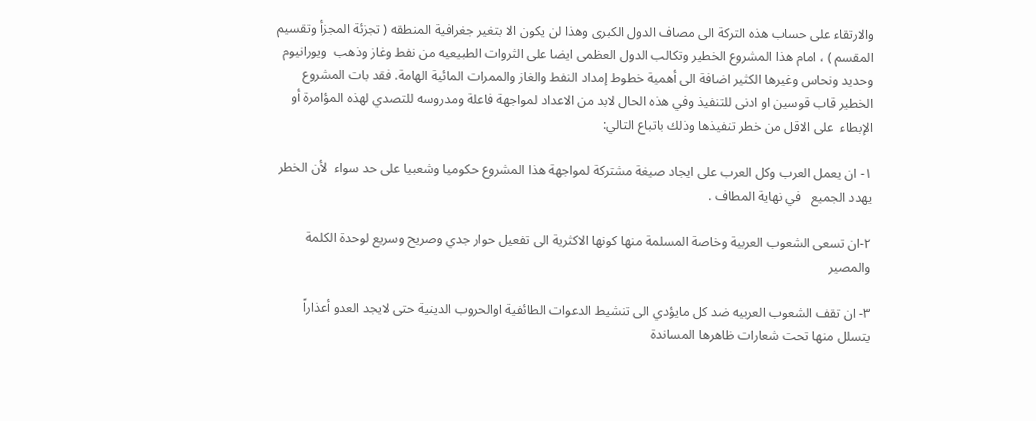والارتقاء على حساب هذه التركة الى مصاف الدول الكبرى وهذا لن يكون الا بتغير جغرافية المنطقه ( تجزئة المجزأ وتقسيم المقسم ) ، امام هذا المشروع الخطير وتكالب الدول العظمى ايضا على الثروات الطبيعيه من نفط وغاز وذهب  ويورانيوم وحديد ونحاس وغيرها الكثير اضافة الى أهمية خطوط إمداد النفط والغاز والممرات المائية الهامة. فقد بات المشروع الخطير قاب قوسين او ادنى للتنفيذ وفي هذه الحال لابد من الاعداد لمواجهة فاعلة ومدروسه للتصدي لهذه المؤامرة أو الإبطاء  على الاقل من خطر تنفيذها وذلك باتباع التالي:

١- ان يعمل العرب وكل العرب على ايجاد صيغة مشتركة لمواجهة هذا المشروع حكوميا وشعبيا على حد سواء  لأن الخطر يهدد الجميع   في نهاية المطاف .

٢-ان تسعى الشعوب العربية وخاصة المسلمة منها كونها الاكثرية الى تفعيل حوار جدي وصريح وسريع لوحدة الكلمة والمصير

٣- ان تقف الشعوب العربيه ضد كل مايؤدي الى تنشيط الدعوات الطائفية اوالحروب الدينية حتى لايجد العدو أعذاراً  يتسلل منها تحت شعارات ظاهرها المساندة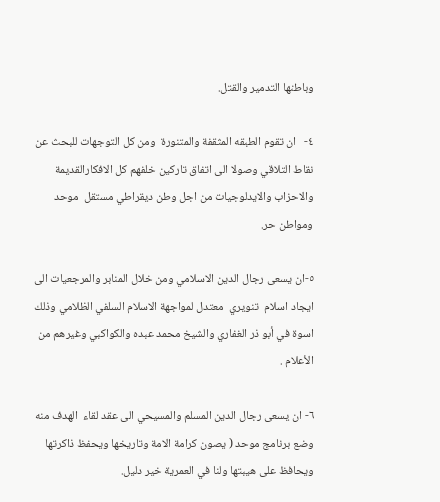وباطنها التدمير والقتل.

٤-   ان تقوم الطبقه المثقفة والمتنورة  ومن كل التوجهات للبحث عن نقاط التلاقي وصولا الى اتفاق تاركين خلفهم كل الافكارالقديمة والاحزاب والايدلوجيات من اجل وطن ديقراطي مستقل  موحد ومواطن حر.

٥-ان يسعى رجال الدين الاسلامي ومن خلال المنابر والمرجعيات الى ايجاد اسلام  تنويري  معتدل لمواجهة الاسلام السلفي الظلامي وذلك اسوة في أبو ذر الغفاري والشيخ محمد عبده والكواكبي وغيرهم من الأعلام .

٦- ان يسعى رجال الدين المسلم والمسيحي الى عقد لقاء  الهدف منه وضع برنامج موحد ( يصون كرامة الامة وتاريخها ويحفظ ذاكرتها ويحافظ على هيبتها ولنا في العمرية خير دليل.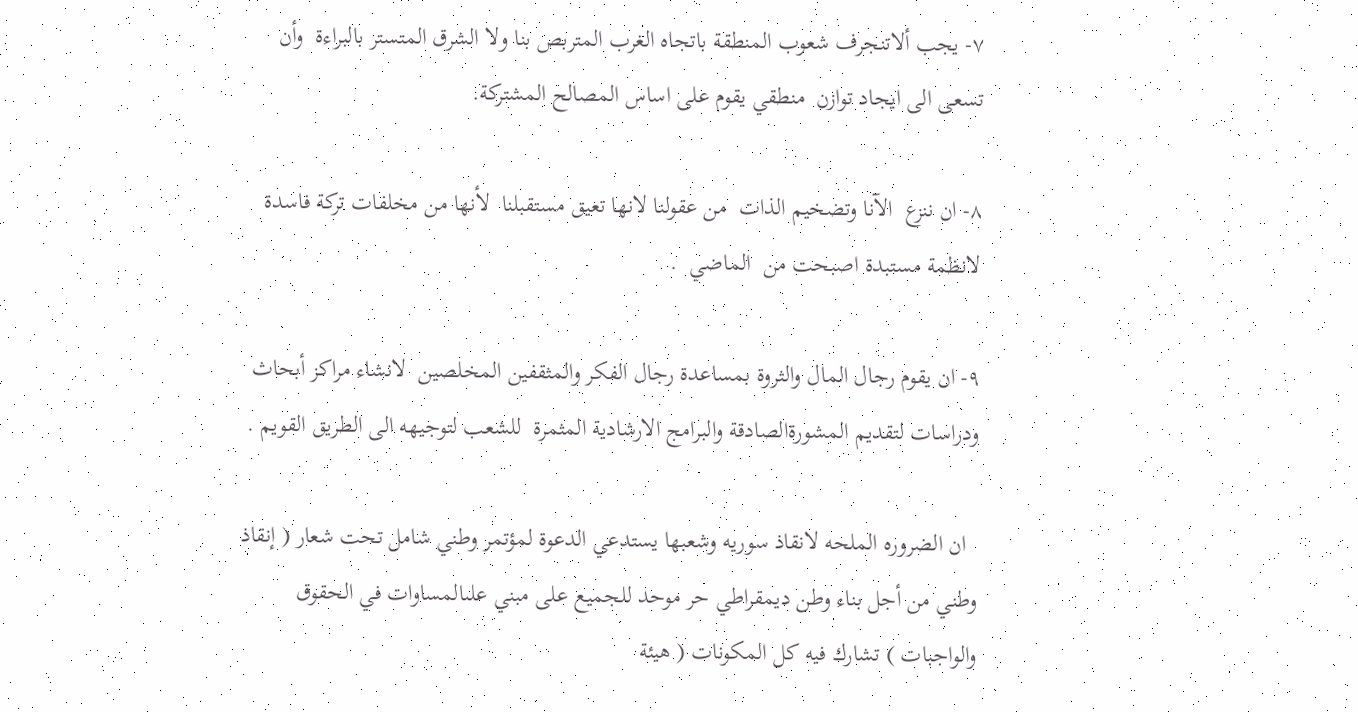٧- يجب ألاتنجرف شعوب المنطقة باتجاه الغرب المتربص بنا ولا الشرق المتستر بالبراءة  وأن تسعى الى ايجاد توازن  منطقي يقوم على اساس المصالح المشتركة.

٨- ان ننزع  الآنا وتضخيم الذات  من عقولنا لانها تعيق مستقبلنا  لأنها من مخلفات تركة فاسدة لانظمة مستبدة اصبحت من  الماضي  .

٩- ان يقوم رجال المال والثروة بمساعدة رجال الفكر والمثقفين المخلصين  لانشاء مراكز أبحاث  ودراسات لتقديم المشورةالصادقة والبرامج الارشادية المثمرة  للشعب لتوجيهه الى الطريق القويم .

  ان الضروره الملحه لانقاذ سوريه وشعبها يستدعي الدعوة لمؤتمر وطني شامل تحت شعار ( إنقاذ وطني من أجل بناء وطن ديمقراطي حر موحد للجميع على مبني علىالمساوات في الحقوق والواجبات ) تشارك فيه كل المكونات ( هيئة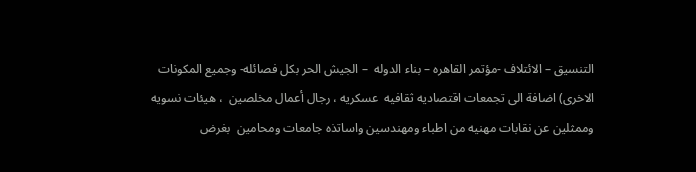التنسيق – الائتلاف -مؤتمر القاهره – بناء الدوله  – الجيش الحر بكل فصائله- وجميع المكونات الاخرى) اضافة الى تجمعات اقتصاديه ثقافيه  عسكريه ، رجال أعمال مخلصين  ، هيئات نسويه وممثلين عن نقابات مهنيه من اطباء ومهندسين واساتذه جامعات ومحامين  بغرض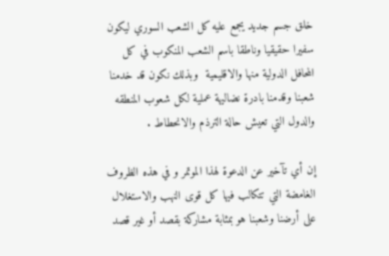خلق جسم جديد يجمع عليه كل الشعب السوري ليكون سفيرا حقيقيا وناطقا باسم الشعب المنكوب في كل المحافل الدولية منها والاقليمية  وبذلك نكون قد خدمنا شعبنا وقدمنا بادرة نضاليهة عملية لكل شعوب المنطقه والدول التي تعيش حالة الترذم والانحطاط .

إن أي تآخير عن الدعوة لهذا الموتمر و في هذه الظروف الغامضة التي تتكالب فيها كل قوى النهب والاستغلال  على أرضنا وشعبنا هو بمثابة مشاركة بقصد أو غير قصد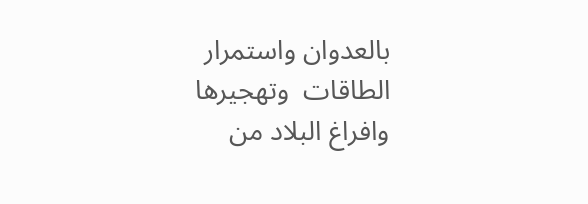بالعدوان واستمرار الطاقات  وتهجيرها وافراغ البلاد من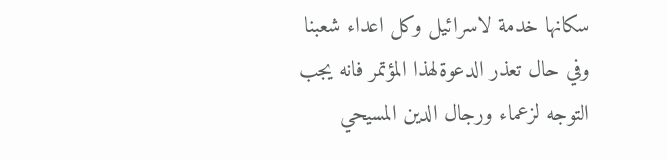سكانها خدمة لاسرائيل وكل اعداء شعبنا وفي حال تعذر الدعوةلهذا المؤتمر فانه يجب التوجه لزعماء ورجال الدين المسيحي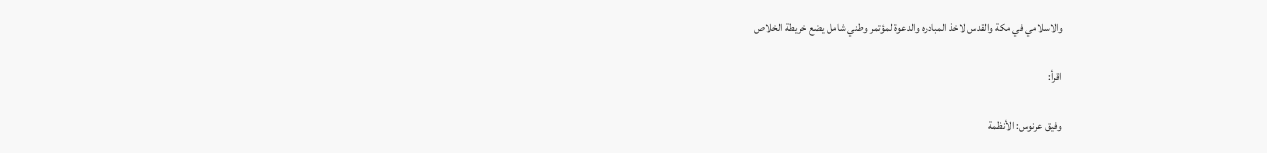والاسلامي في مكة والقدس لاخذ المبادره والدعوة لمؤتمر وطني شامل يضع خريطة الخلاص

اقرأ:

وفيق عرنوس: الأنظمة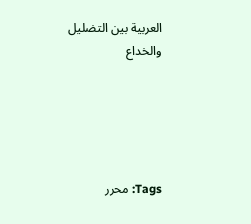العربية بين التضليل والخداع





Tags: محرر